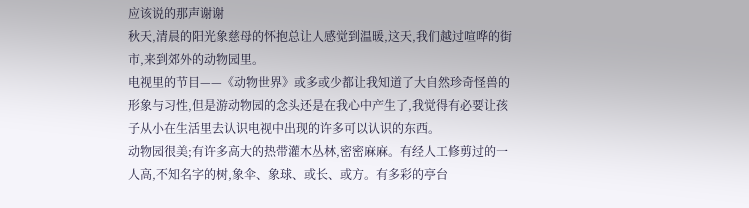应该说的那声谢谢
秋天,清晨的阳光象慈母的怀抱总让人感觉到温暖,这天,我们越过喧哗的街市,来到郊外的动物园里。
电视里的节目——《动物世界》或多或少都让我知道了大自然珍奇怪兽的形象与习性,但是游动物园的念头还是在我心中产生了,我觉得有必要让孩子从小在生活里去认识电视中出现的许多可以认识的东西。
动物园很美;有许多高大的热带灌木丛林,密密麻麻。有经人工修剪过的一人高,不知名字的树,象伞、象球、或长、或方。有多彩的亭台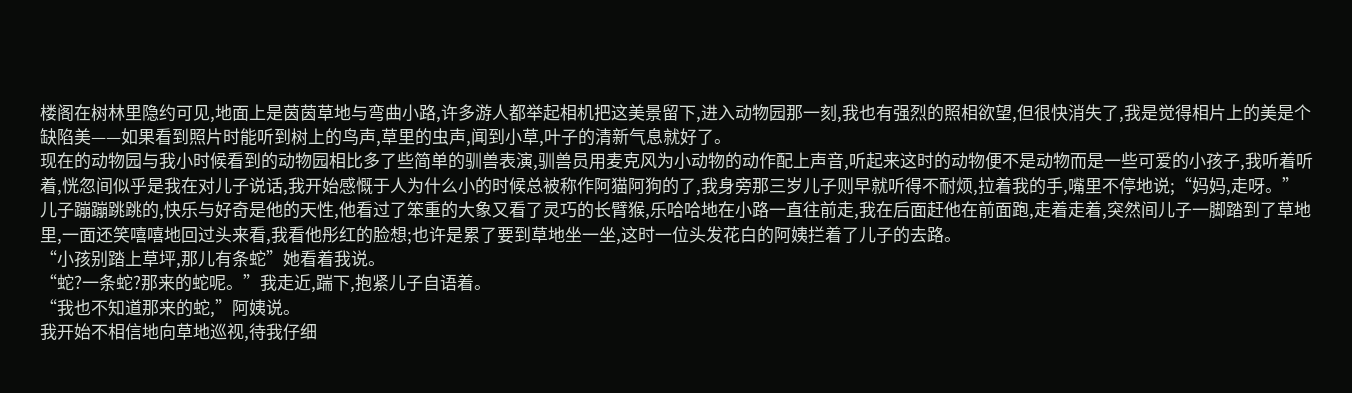楼阁在树林里隐约可见,地面上是茵茵草地与弯曲小路,许多游人都举起相机把这美景留下,进入动物园那一刻,我也有强烈的照相欲望,但很快消失了,我是觉得相片上的美是个缺陷美——如果看到照片时能听到树上的鸟声,草里的虫声,闻到小草,叶子的清新气息就好了。
现在的动物园与我小时候看到的动物园相比多了些简单的驯兽表演,驯兽员用麦克风为小动物的动作配上声音,听起来这时的动物便不是动物而是一些可爱的小孩子,我听着听着,恍忽间似乎是我在对儿子说话,我开始感慨于人为什么小的时候总被称作阿猫阿狗的了,我身旁那三岁儿子则早就听得不耐烦,拉着我的手,嘴里不停地说;“妈妈,走呀。”
儿子蹦蹦跳跳的,快乐与好奇是他的天性,他看过了笨重的大象又看了灵巧的长臂猴,乐哈哈地在小路一直往前走,我在后面赶他在前面跑,走着走着,突然间儿子一脚踏到了草地里,一面还笑嘻嘻地回过头来看,我看他彤红的脸想;也许是累了要到草地坐一坐,这时一位头发花白的阿姨拦着了儿子的去路。
“小孩别踏上草坪,那儿有条蛇”她看着我说。
“蛇?一条蛇?那来的蛇呢。”我走近,踹下,抱紧儿子自语着。
“我也不知道那来的蛇,”阿姨说。
我开始不相信地向草地巡视,待我仔细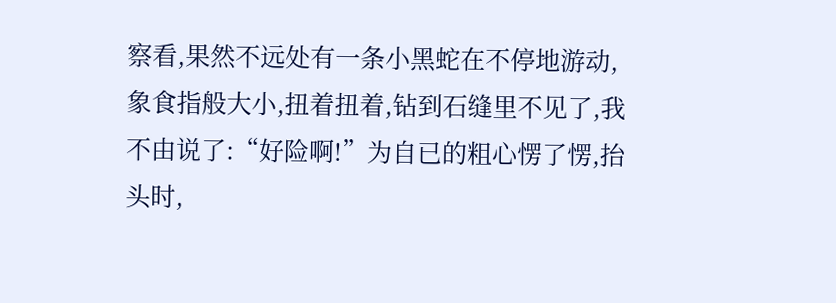察看,果然不远处有一条小黑蛇在不停地游动,象食指般大小,扭着扭着,钻到石缝里不见了,我不由说了:“好险啊!”为自已的粗心愣了愣,抬头时,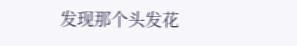发现那个头发花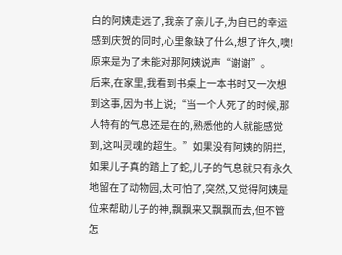白的阿姨走远了,我亲了亲儿子,为自已的幸运感到庆贺的同时,心里象缺了什么,想了许久,噢!原来是为了未能对那阿姨说声“谢谢”。
后来,在家里,我看到书桌上一本书时又一次想到这事,因为书上说;“当一个人死了的时候,那人特有的气息还是在的,熟悉他的人就能感觉到,这叫灵魂的超生。”如果没有阿姨的阴拦,如果儿子真的踏上了蛇,儿子的气息就只有永久地留在了动物园,太可怕了,突然,又觉得阿姨是位来帮助儿子的神,飘飘来又飘飘而去,但不管怎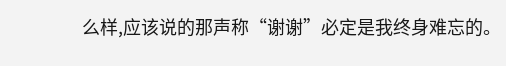么样,应该说的那声称“谢谢”必定是我终身难忘的。